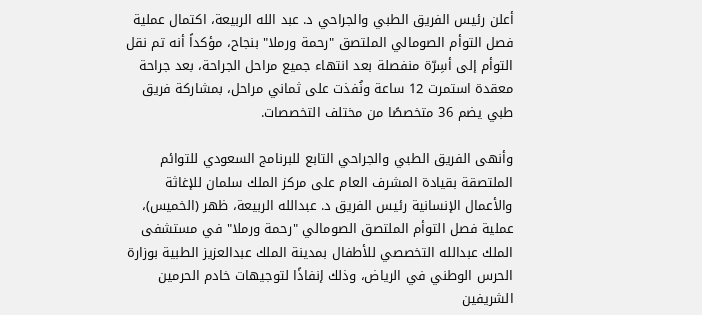أعلن رئيس الفريق الطبي والجراحي د. عبد الله الربيعة، اكتمال عملية فصل التوأم الصومالي الملتصق "رحمة ورملا" بنجاح، مؤكداً أنه تم نقل التوأم إلى أسِرّة منفصلة بعد انتهاء جميع مراحل الجراحة، بعد جراحة معقدة استمرت 12 ساعة ونُفذت على ثماني مراحل، بمشاركة فريق طبي يضم 36 متخصصًا من مختلف التخصصات.

وأنهى الفريق الطبي والجراحي التابع للبرنامج السعودي للتوائم الملتصقة بقيادة المشرف العام على مركز الملك سلمان للإغاثة والأعمال الإنسانية رئيس الفريق د. عبدالله الربيعة، ظهر (الخميس)، عملية فصل التوأم الملتصق الصومالي "رحمة ورملا" في مستشفى الملك عبدالله التخصصي للأطفال بمدينة الملك عبدالعزيز الطبية بوزارة الحرس الوطني في الرياض، وذلك إنفاذًا لتوجيهات خادم الحرمين الشريفين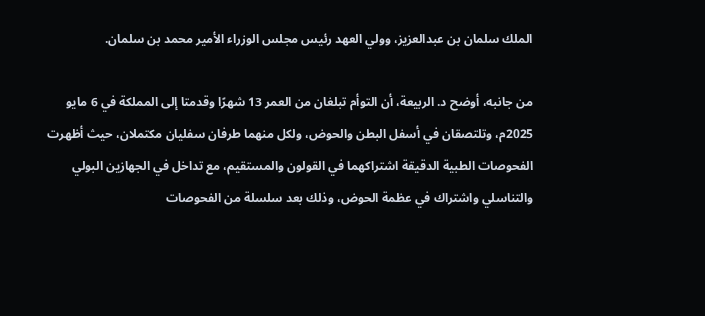الملك سلمان بن عبدالعزيز، وولي العهد رئيس مجلس الوزراء الأمير محمد بن سلمان.

من جانبه، أوضح د. الربيعة، أن التوأم تبلغان من العمر 13 شهرًا وقدمتا إلى المملكة في 6 مايو 2025م، وتلتصقان في أسفل البطن والحوض، ولكل منهما طرفان سفليان مكتملان، حيث أظهرت الفحوصات الطبية الدقيقة اشتراكهما في القولون والمستقيم، مع تداخل في الجهازين البولي والتناسلي واشتراك في عظمة الحوض، وذلك بعد سلسلة من الفحوصات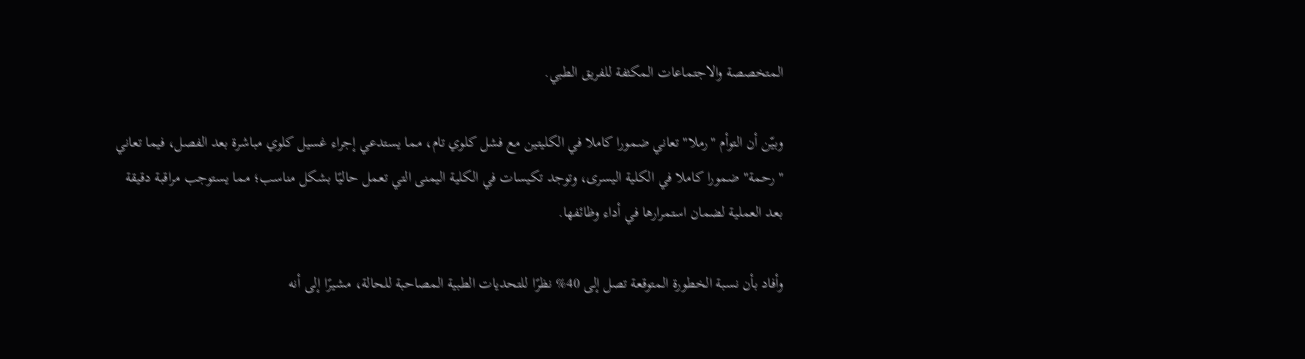المتخصصة والاجتماعات المكثفة للفريق الطبي.

وبيّن أن التوأم "رملا" تعاني ضمورا كاملا في الكليتين مع فشل كلوي تام، مما يستدعي إجراء غسيل كلوي مباشرة بعد الفصل، فيما تعاني "رحمة" ضمورا كاملا في الكلية اليسرى، وتوجد تكيسات في الكلية اليمنى التي تعمل حاليًا بشكل مناسب؛ مما يستوجب مراقبة دقيقة بعد العملية لضمان استمرارها في أداء وظائفها.

وأفاد بأن نسبة الخطورة المتوقعة تصل إلى 40% نظرًا للتحديات الطبية المصاحبة للحالة، مشيرًا إلى أنه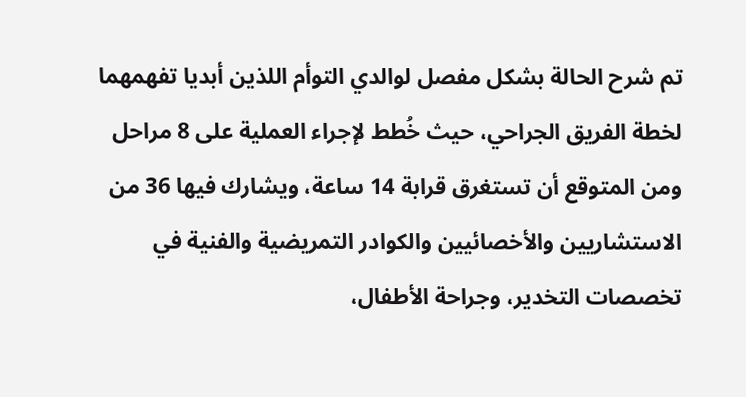تم شرح الحالة بشكل مفصل لوالدي التوأم اللذين أبديا تفهمهما لخطة الفريق الجراحي، حيث خُطط لإجراء العملية على 8 مراحل ومن المتوقع أن تستغرق قرابة 14 ساعة، ويشارك فيها 36 من الاستشاريين والأخصائيين والكوادر التمريضية والفنية في تخصصات التخدير، وجراحة الأطفال،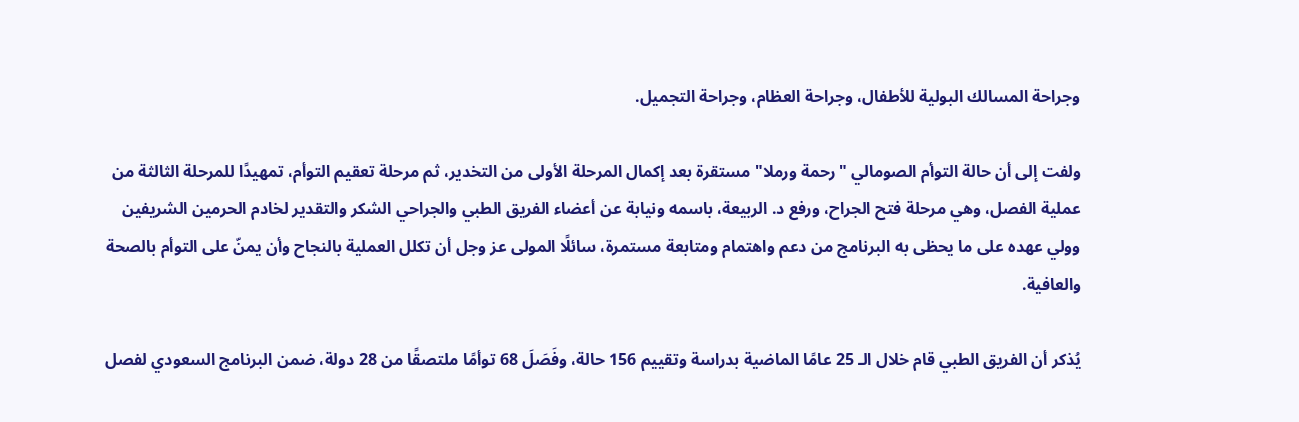وجراحة المسالك البولية للأطفال، وجراحة العظام، وجراحة التجميل.

ولفت إلى أن حالة التوأم الصومالي "رحمة ورملا" مستقرة بعد إكمال المرحلة الأولى من التخدير، ثم مرحلة تعقيم التوأم، تمهيدًا للمرحلة الثالثة من عملية الفصل، وهي مرحلة فتح الجراح، ورفع د. الربيعة، باسمه ونيابة عن أعضاء الفريق الطبي والجراحي الشكر والتقدير لخادم الحرمين الشريفين وولي عهده على ما يحظى به البرنامج من دعم واهتمام ومتابعة مستمرة، سائلًا المولى عز وجل أن تكلل العملية بالنجاح وأن يمنّ على التوأم بالصحة والعافية.

يُذكر أن الفريق الطبي قام خلال الـ 25 عامًا الماضية بدراسة وتقييم 156 حالة، وفَصَلَ 68 توأمًا ملتصقًا من 28 دولة، ضمن البرنامج السعودي لفصل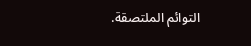التوائم الملتصقة.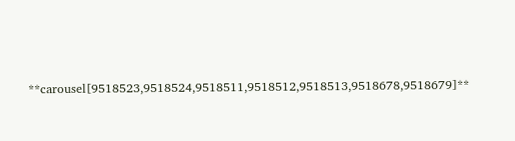**carousel[9518523,9518524,9518511,9518512,9518513,9518678,9518679]**